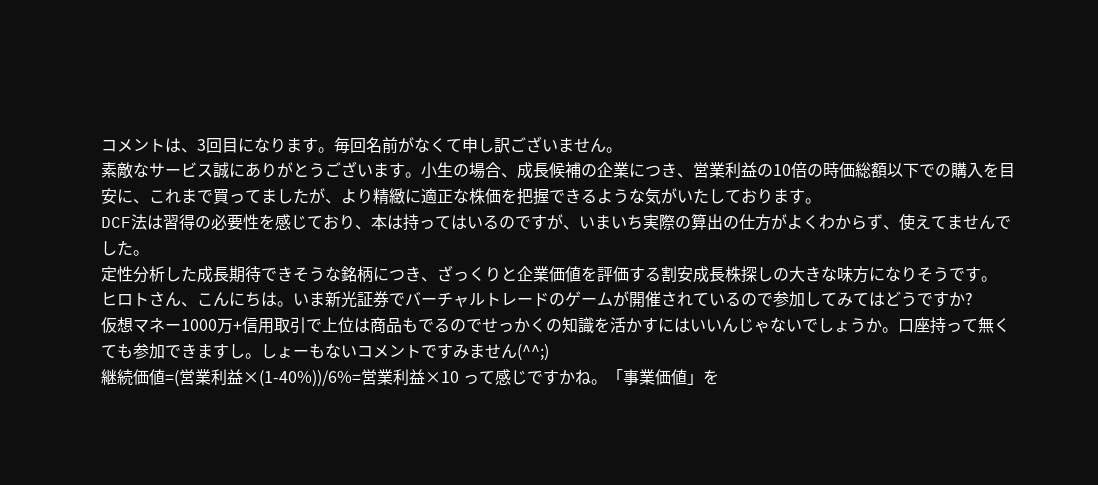コメントは、3回目になります。毎回名前がなくて申し訳ございません。
素敵なサービス誠にありがとうございます。小生の場合、成長候補の企業につき、営業利益の10倍の時価総額以下での購入を目安に、これまで買ってましたが、より精緻に適正な株価を把握できるような気がいたしております。
DCF法は習得の必要性を感じており、本は持ってはいるのですが、いまいち実際の算出の仕方がよくわからず、使えてませんでした。
定性分析した成長期待できそうな銘柄につき、ざっくりと企業価値を評価する割安成長株探しの大きな味方になりそうです。
ヒロトさん、こんにちは。いま新光証券でバーチャルトレードのゲームが開催されているので参加してみてはどうですか?
仮想マネー1000万+信用取引で上位は商品もでるのでせっかくの知識を活かすにはいいんじゃないでしょうか。口座持って無くても参加できますし。しょーもないコメントですみません(^^;)
継続価値=(営業利益×(1-40%))/6%=営業利益×10 って感じですかね。「事業価値」を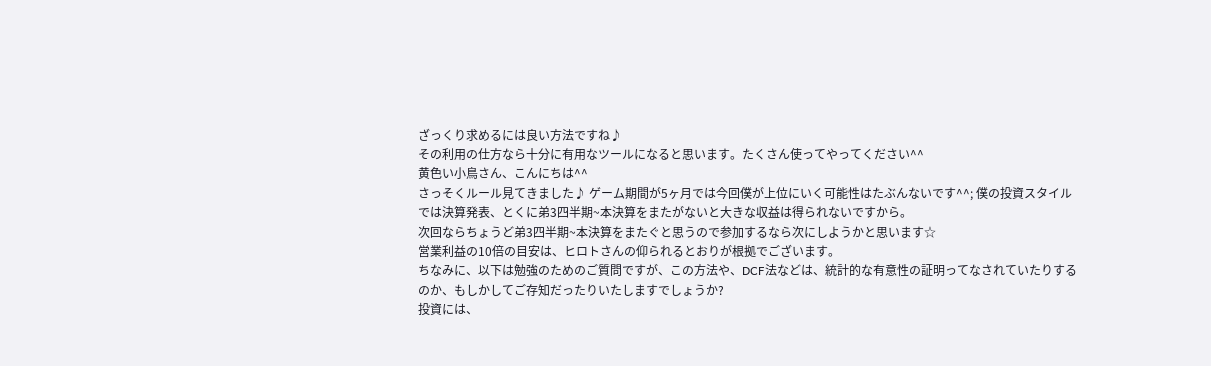ざっくり求めるには良い方法ですね♪
その利用の仕方なら十分に有用なツールになると思います。たくさん使ってやってください^^
黄色い小鳥さん、こんにちは^^
さっそくルール見てきました♪ ゲーム期間が5ヶ月では今回僕が上位にいく可能性はたぶんないです^^; 僕の投資スタイルでは決算発表、とくに弟3四半期~本決算をまたがないと大きな収益は得られないですから。
次回ならちょうど弟3四半期~本決算をまたぐと思うので参加するなら次にしようかと思います☆
営業利益の10倍の目安は、ヒロトさんの仰られるとおりが根拠でございます。
ちなみに、以下は勉強のためのご質問ですが、この方法や、DCF法などは、統計的な有意性の証明ってなされていたりするのか、もしかしてご存知だったりいたしますでしょうか?
投資には、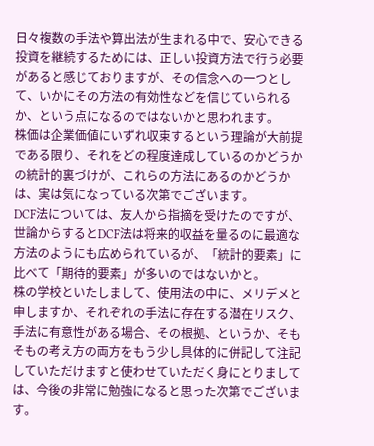日々複数の手法や算出法が生まれる中で、安心できる投資を継続するためには、正しい投資方法で行う必要があると感じておりますが、その信念への一つとして、いかにその方法の有効性などを信じていられるか、という点になるのではないかと思われます。
株価は企業価値にいずれ収束するという理論が大前提である限り、それをどの程度達成しているのかどうかの統計的裏づけが、これらの方法にあるのかどうかは、実は気になっている次第でございます。
DCF法については、友人から指摘を受けたのですが、世論からするとDCF法は将来的収益を量るのに最適な方法のようにも広められているが、「統計的要素」に比べて「期待的要素」が多いのではないかと。
株の学校といたしまして、使用法の中に、メリデメと申しますか、それぞれの手法に存在する潜在リスク、手法に有意性がある場合、その根拠、というか、そもそもの考え方の両方をもう少し具体的に併記して注記していただけますと使わせていただく身にとりましては、今後の非常に勉強になると思った次第でございます。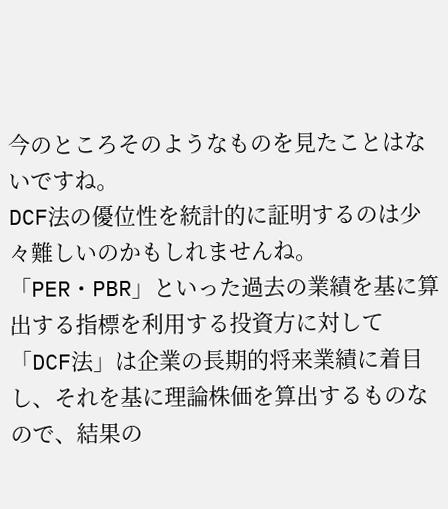今のところそのようなものを見たことはないですね。
DCF法の優位性を統計的に証明するのは少々難しいのかもしれませんね。「PER・PBR」といった過去の業績を基に算出する指標を利用する投資方に対して「DCF法」は企業の長期的将来業績に着目し、それを基に理論株価を算出するものなので、結果の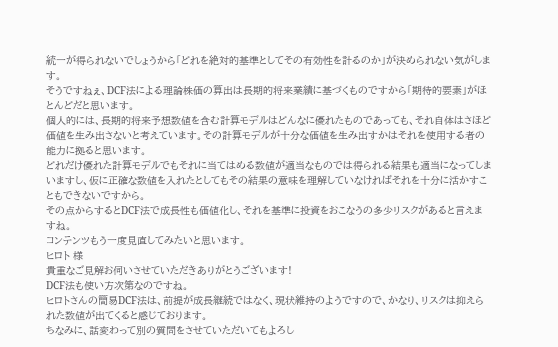統一が得られないでしょうから「どれを絶対的基準としてその有効性を計るのか」が決められない気がします。
そうですねぇ、DCF法による理論株価の算出は長期的将来業績に基づくものですから「期待的要素」がほとんどだと思います。
個人的には、長期的将来予想数値を含む計算モデルはどんなに優れたものであっても、それ自体はさほど価値を生み出さないと考えています。その計算モデルが十分な価値を生み出すかはそれを使用する者の能力に拠ると思います。
どれだけ優れた計算モデルでもそれに当てはめる数値が適当なものでは得られる結果も適当になってしまいますし、仮に正確な数値を入れたとしてもその結果の意味を理解していなければそれを十分に活かすこともできないですから。
その点からするとDCF法で成長性も価値化し、それを基準に投資をおこなうの多少リスクがあると言えますね。
コンテンツもう一度見直してみたいと思います。
ヒロト 様
貴重なご見解お伺いさせていただきありがとうございます!
DCF法も使い方次第なのですね。
ヒロトさんの簡易DCF法は、前提が成長継続ではなく、現状維持のようですので、かなり、リスクは抑えられた数値が出てくると感じております。
ちなみに、話変わって別の質問をさせていただいてもよろし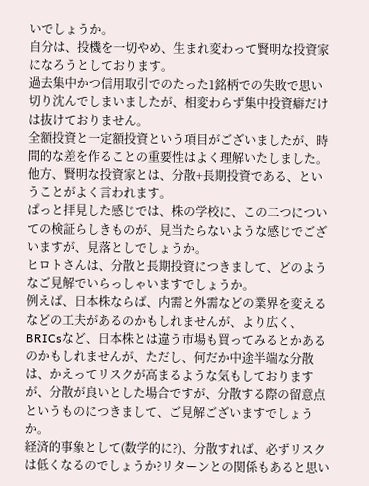いでしょうか。
自分は、投機を一切やめ、生まれ変わって賢明な投資家になろうとしております。
過去集中かつ信用取引でのたった1銘柄での失敗で思い切り沈んでしまいましたが、相変わらず集中投資癖だけは抜けておりません。
全額投資と一定額投資という項目がございましたが、時間的な差を作ることの重要性はよく理解いたしました。
他方、賢明な投資家とは、分散+長期投資である、ということがよく言われます。
ぱっと拝見した感じでは、株の学校に、この二つについての検証らしきものが、見当たらないような感じでございますが、見落としでしょうか。
ヒロトさんは、分散と長期投資につきまして、どのようなご見解でいらっしゃいますでしょうか。
例えば、日本株ならば、内需と外需などの業界を変えるなどの工夫があるのかもしれませんが、より広く、BRICsなど、日本株とは違う市場も買ってみるとかあるのかもしれませんが、ただし、何だか中途半端な分散は、かえってリスクが高まるような気もしておりますが、分散が良いとした場合ですが、分散する際の留意点というものにつきまして、ご見解ございますでしょうか。
経済的事象として(数学的に?)、分散すれば、必ずリスクは低くなるのでしょうか?リターンとの関係もあると思い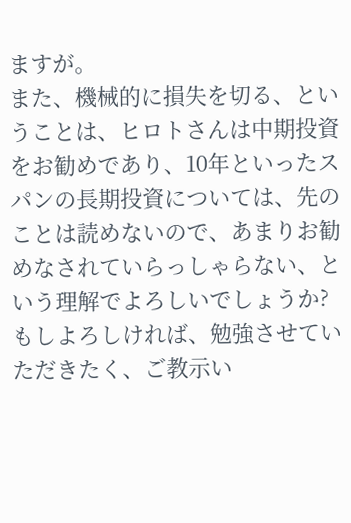ますが。
また、機械的に損失を切る、ということは、ヒロトさんは中期投資をお勧めであり、10年といったスパンの長期投資については、先のことは読めないので、あまりお勧めなされていらっしゃらない、という理解でよろしいでしょうか?
もしよろしければ、勉強させていただきたく、ご教示い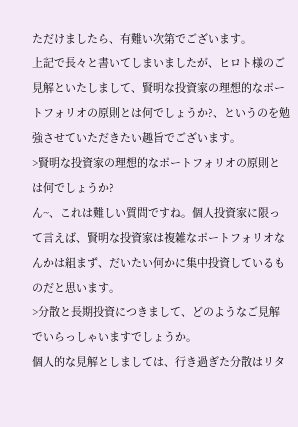ただけましたら、有難い次第でございます。
上記で長々と書いてしまいましたが、ヒロト様のご見解といたしまして、賢明な投資家の理想的なポートフォリオの原則とは何でしょうか?、というのを勉強させていただきたい趣旨でございます。
>賢明な投資家の理想的なポートフォリオの原則とは何でしょうか?
ん~、これは難しい質問ですね。個人投資家に限って言えば、賢明な投資家は複雑なポートフォリオなんかは組まず、だいたい何かに集中投資しているものだと思います。
>分散と長期投資につきまして、どのようなご見解でいらっしゃいますでしょうか。
個人的な見解としましては、行き過ぎた分散はリタ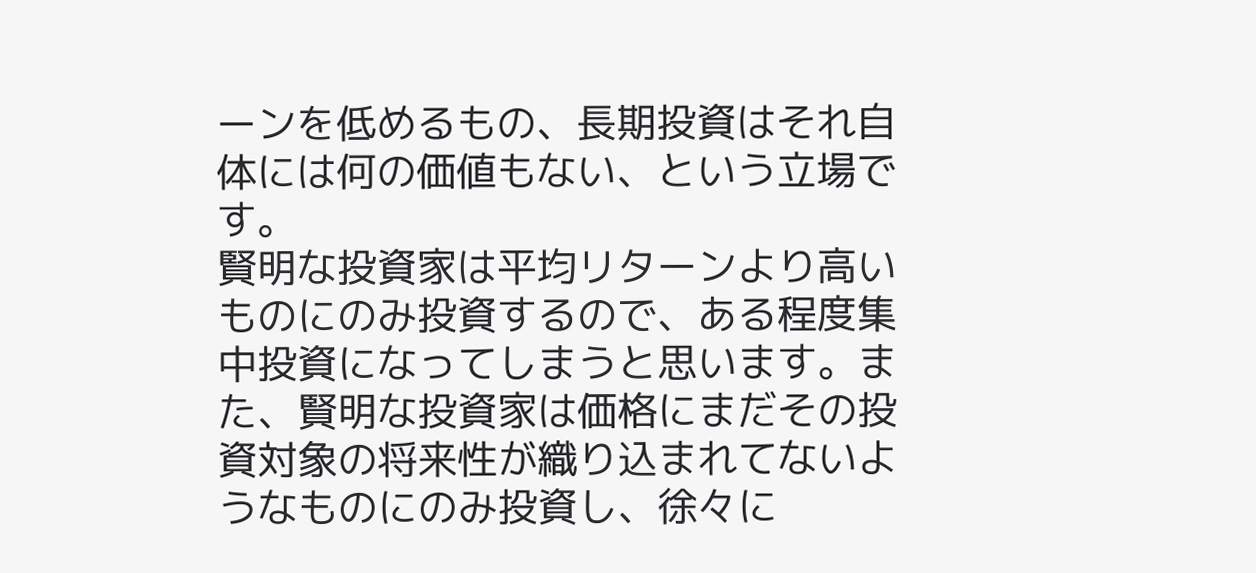ーンを低めるもの、長期投資はそれ自体には何の価値もない、という立場です。
賢明な投資家は平均リターンより高いものにのみ投資するので、ある程度集中投資になってしまうと思います。また、賢明な投資家は価格にまだその投資対象の将来性が織り込まれてないようなものにのみ投資し、徐々に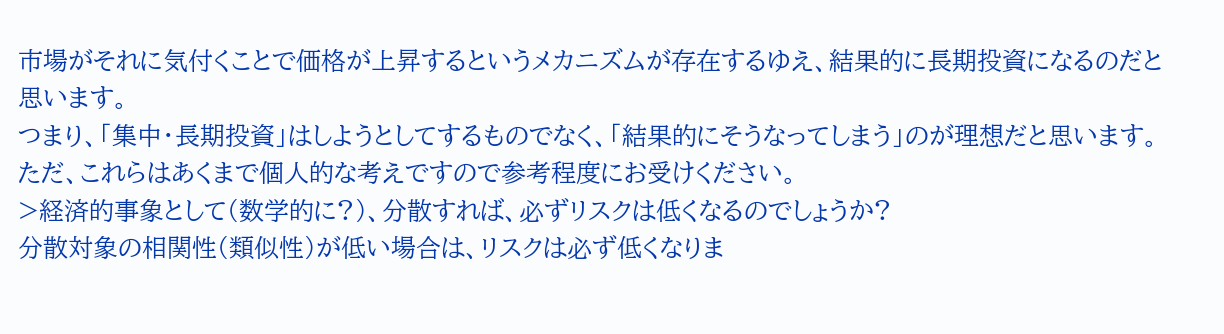市場がそれに気付くことで価格が上昇するというメカニズムが存在するゆえ、結果的に長期投資になるのだと思います。
つまり、「集中・長期投資」はしようとしてするものでなく、「結果的にそうなってしまう」のが理想だと思います。
ただ、これらはあくまで個人的な考えですので参考程度にお受けください。
>経済的事象として(数学的に?)、分散すれば、必ずリスクは低くなるのでしょうか?
分散対象の相関性(類似性)が低い場合は、リスクは必ず低くなりま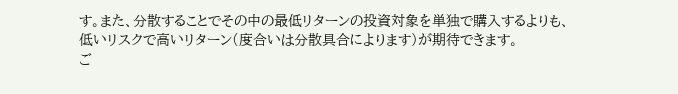す。また、分散することでその中の最低リターンの投資対象を単独で購入するよりも、低いリスクで高いリターン(度合いは分散具合によります)が期待できます。
ご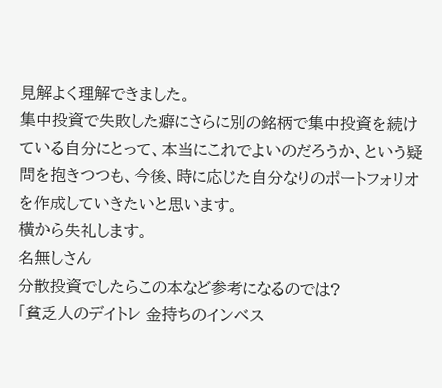見解よく理解できました。
集中投資で失敗した癖にさらに別の銘柄で集中投資を続けている自分にとって、本当にこれでよいのだろうか、という疑問を抱きつつも、今後、時に応じた自分なりのポートフォリオを作成していきたいと思います。
横から失礼します。
名無しさん
分散投資でしたらこの本など参考になるのでは?
「貧乏人のデイトレ 金持ちのインベス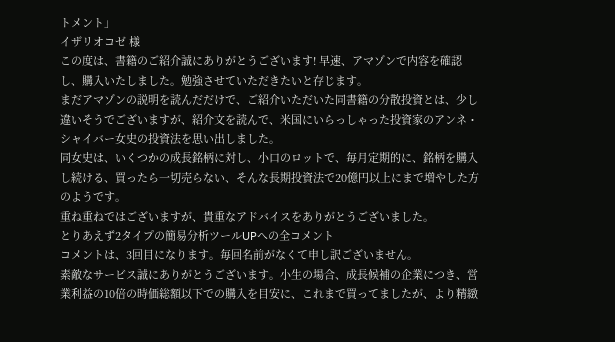トメント」
イザリオコゼ 様
この度は、書籍のご紹介誠にありがとうございます! 早速、アマゾンで内容を確認し、購入いたしました。勉強させていただきたいと存じます。
まだアマゾンの説明を読んだだけで、ご紹介いただいた同書籍の分散投資とは、少し違いそうでございますが、紹介文を読んで、米国にいらっしゃった投資家のアンネ・シャイバー女史の投資法を思い出しました。
同女史は、いくつかの成長銘柄に対し、小口のロットで、毎月定期的に、銘柄を購入し続ける、買ったら一切売らない、そんな長期投資法で20億円以上にまで増やした方のようです。
重ね重ねではございますが、貴重なアドバイスをありがとうございました。
とりあえず2タイプの簡易分析ツールUPへの全コメント
コメントは、3回目になります。毎回名前がなくて申し訳ございません。
素敵なサービス誠にありがとうございます。小生の場合、成長候補の企業につき、営業利益の10倍の時価総額以下での購入を目安に、これまで買ってましたが、より精緻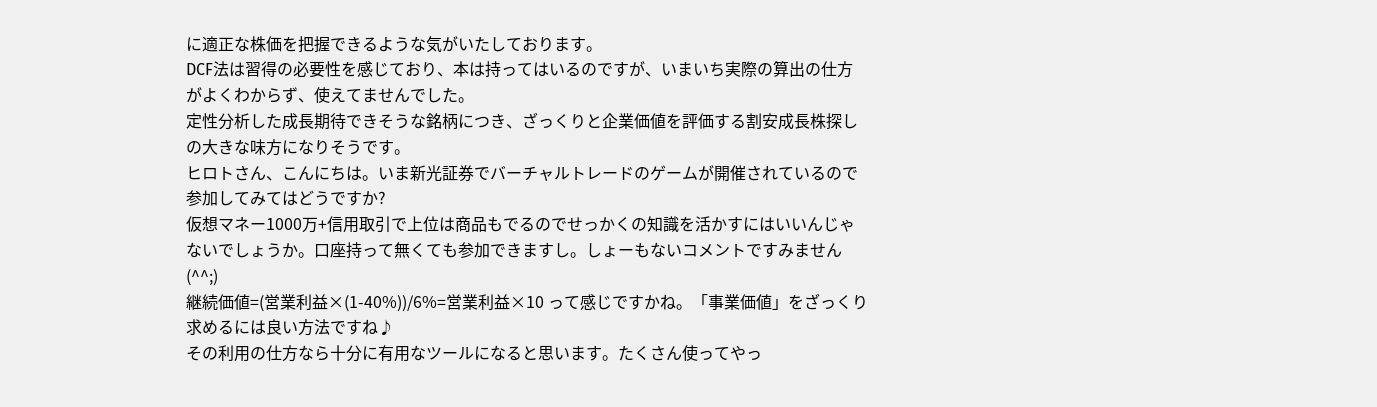に適正な株価を把握できるような気がいたしております。
DCF法は習得の必要性を感じており、本は持ってはいるのですが、いまいち実際の算出の仕方がよくわからず、使えてませんでした。
定性分析した成長期待できそうな銘柄につき、ざっくりと企業価値を評価する割安成長株探しの大きな味方になりそうです。
ヒロトさん、こんにちは。いま新光証券でバーチャルトレードのゲームが開催されているので参加してみてはどうですか?
仮想マネー1000万+信用取引で上位は商品もでるのでせっかくの知識を活かすにはいいんじゃないでしょうか。口座持って無くても参加できますし。しょーもないコメントですみません(^^;)
継続価値=(営業利益×(1-40%))/6%=営業利益×10 って感じですかね。「事業価値」をざっくり求めるには良い方法ですね♪
その利用の仕方なら十分に有用なツールになると思います。たくさん使ってやっ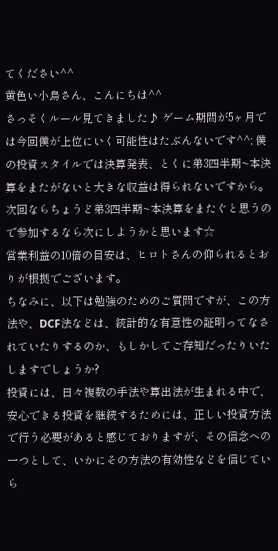てください^^
黄色い小鳥さん、こんにちは^^
さっそくルール見てきました♪ ゲーム期間が5ヶ月では今回僕が上位にいく可能性はたぶんないです^^; 僕の投資スタイルでは決算発表、とくに弟3四半期~本決算をまたがないと大きな収益は得られないですから。
次回ならちょうど弟3四半期~本決算をまたぐと思うので参加するなら次にしようかと思います☆
営業利益の10倍の目安は、ヒロトさんの仰られるとおりが根拠でございます。
ちなみに、以下は勉強のためのご質問ですが、この方法や、DCF法などは、統計的な有意性の証明ってなされていたりするのか、もしかしてご存知だったりいたしますでしょうか?
投資には、日々複数の手法や算出法が生まれる中で、安心できる投資を継続するためには、正しい投資方法で行う必要があると感じておりますが、その信念への一つとして、いかにその方法の有効性などを信じていら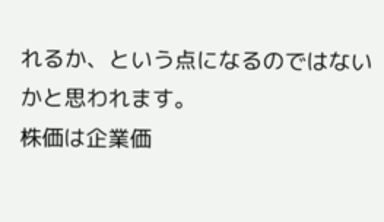れるか、という点になるのではないかと思われます。
株価は企業価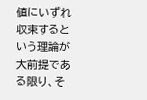値にいずれ収束するという理論が大前提である限り、そ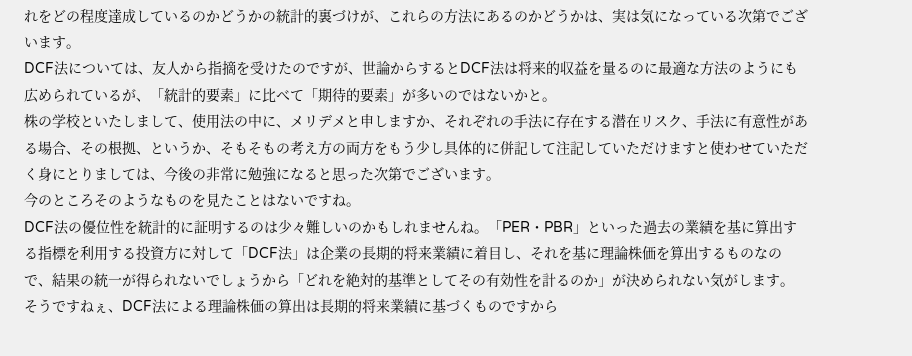れをどの程度達成しているのかどうかの統計的裏づけが、これらの方法にあるのかどうかは、実は気になっている次第でございます。
DCF法については、友人から指摘を受けたのですが、世論からするとDCF法は将来的収益を量るのに最適な方法のようにも広められているが、「統計的要素」に比べて「期待的要素」が多いのではないかと。
株の学校といたしまして、使用法の中に、メリデメと申しますか、それぞれの手法に存在する潜在リスク、手法に有意性がある場合、その根拠、というか、そもそもの考え方の両方をもう少し具体的に併記して注記していただけますと使わせていただく身にとりましては、今後の非常に勉強になると思った次第でございます。
今のところそのようなものを見たことはないですね。
DCF法の優位性を統計的に証明するのは少々難しいのかもしれませんね。「PER・PBR」といった過去の業績を基に算出する指標を利用する投資方に対して「DCF法」は企業の長期的将来業績に着目し、それを基に理論株価を算出するものなので、結果の統一が得られないでしょうから「どれを絶対的基準としてその有効性を計るのか」が決められない気がします。
そうですねぇ、DCF法による理論株価の算出は長期的将来業績に基づくものですから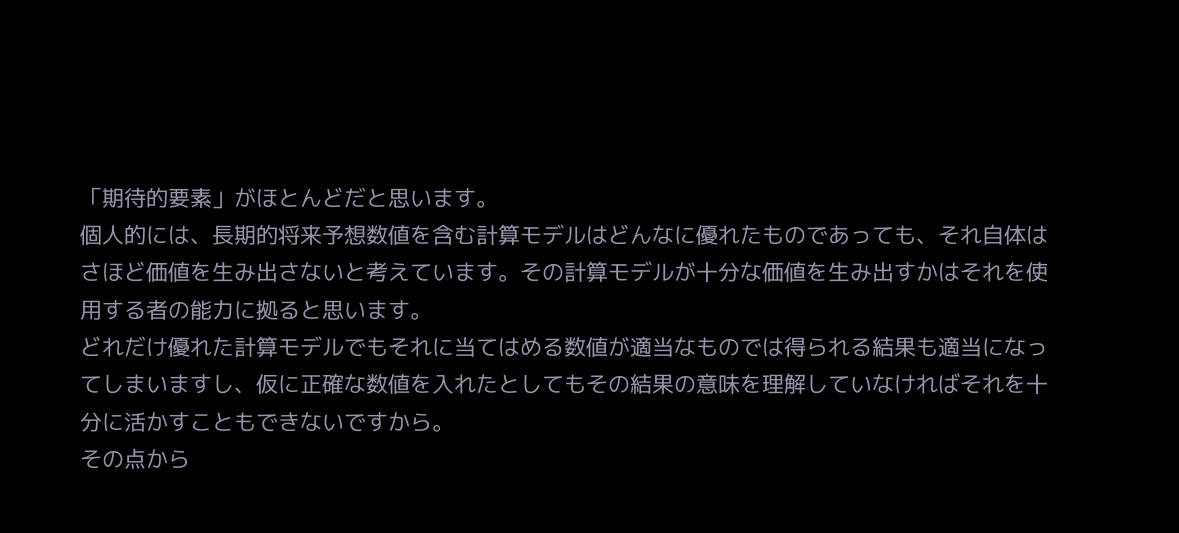「期待的要素」がほとんどだと思います。
個人的には、長期的将来予想数値を含む計算モデルはどんなに優れたものであっても、それ自体はさほど価値を生み出さないと考えています。その計算モデルが十分な価値を生み出すかはそれを使用する者の能力に拠ると思います。
どれだけ優れた計算モデルでもそれに当てはめる数値が適当なものでは得られる結果も適当になってしまいますし、仮に正確な数値を入れたとしてもその結果の意味を理解していなければそれを十分に活かすこともできないですから。
その点から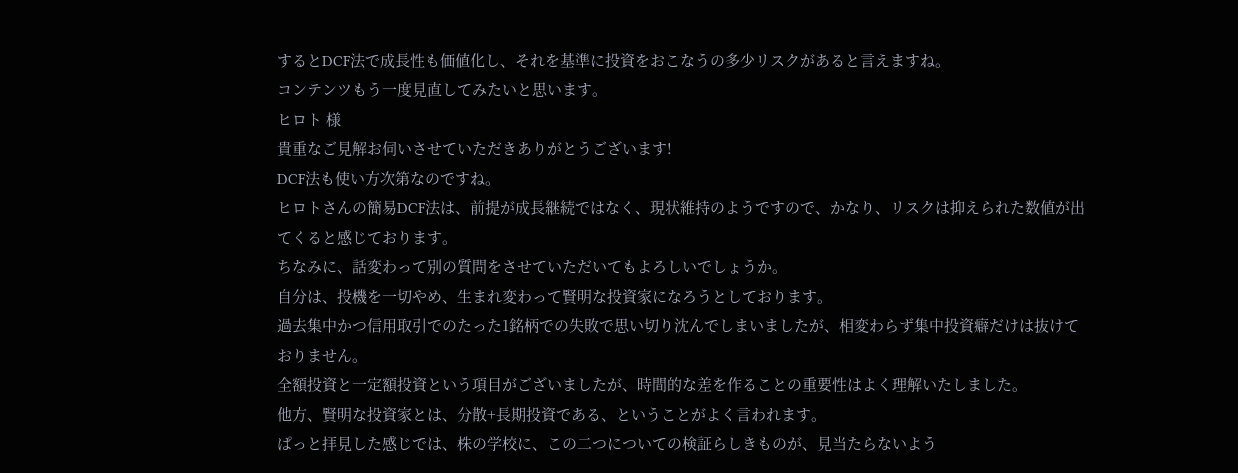するとDCF法で成長性も価値化し、それを基準に投資をおこなうの多少リスクがあると言えますね。
コンテンツもう一度見直してみたいと思います。
ヒロト 様
貴重なご見解お伺いさせていただきありがとうございます!
DCF法も使い方次第なのですね。
ヒロトさんの簡易DCF法は、前提が成長継続ではなく、現状維持のようですので、かなり、リスクは抑えられた数値が出てくると感じております。
ちなみに、話変わって別の質問をさせていただいてもよろしいでしょうか。
自分は、投機を一切やめ、生まれ変わって賢明な投資家になろうとしております。
過去集中かつ信用取引でのたった1銘柄での失敗で思い切り沈んでしまいましたが、相変わらず集中投資癖だけは抜けておりません。
全額投資と一定額投資という項目がございましたが、時間的な差を作ることの重要性はよく理解いたしました。
他方、賢明な投資家とは、分散+長期投資である、ということがよく言われます。
ぱっと拝見した感じでは、株の学校に、この二つについての検証らしきものが、見当たらないよう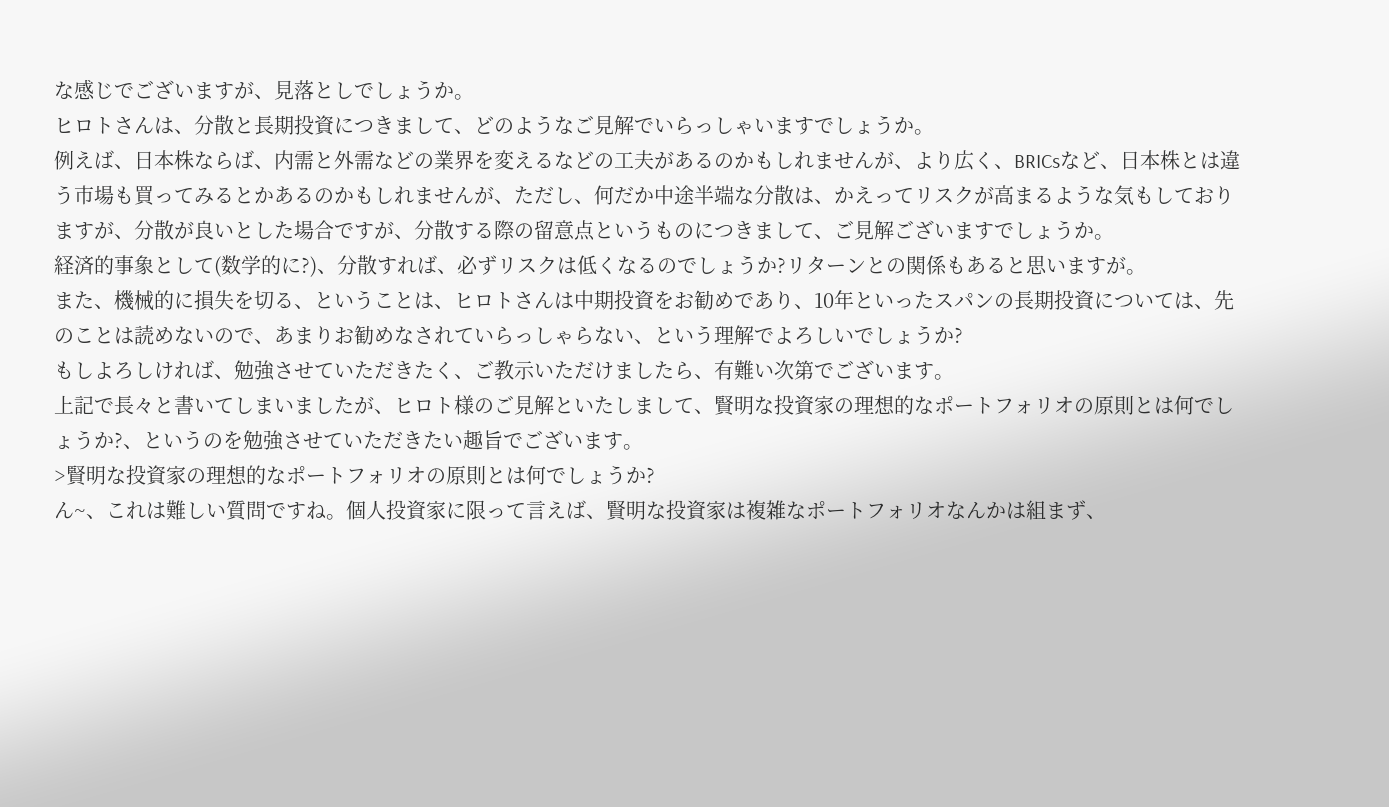な感じでございますが、見落としでしょうか。
ヒロトさんは、分散と長期投資につきまして、どのようなご見解でいらっしゃいますでしょうか。
例えば、日本株ならば、内需と外需などの業界を変えるなどの工夫があるのかもしれませんが、より広く、BRICsなど、日本株とは違う市場も買ってみるとかあるのかもしれませんが、ただし、何だか中途半端な分散は、かえってリスクが高まるような気もしておりますが、分散が良いとした場合ですが、分散する際の留意点というものにつきまして、ご見解ございますでしょうか。
経済的事象として(数学的に?)、分散すれば、必ずリスクは低くなるのでしょうか?リターンとの関係もあると思いますが。
また、機械的に損失を切る、ということは、ヒロトさんは中期投資をお勧めであり、10年といったスパンの長期投資については、先のことは読めないので、あまりお勧めなされていらっしゃらない、という理解でよろしいでしょうか?
もしよろしければ、勉強させていただきたく、ご教示いただけましたら、有難い次第でございます。
上記で長々と書いてしまいましたが、ヒロト様のご見解といたしまして、賢明な投資家の理想的なポートフォリオの原則とは何でしょうか?、というのを勉強させていただきたい趣旨でございます。
>賢明な投資家の理想的なポートフォリオの原則とは何でしょうか?
ん~、これは難しい質問ですね。個人投資家に限って言えば、賢明な投資家は複雑なポートフォリオなんかは組まず、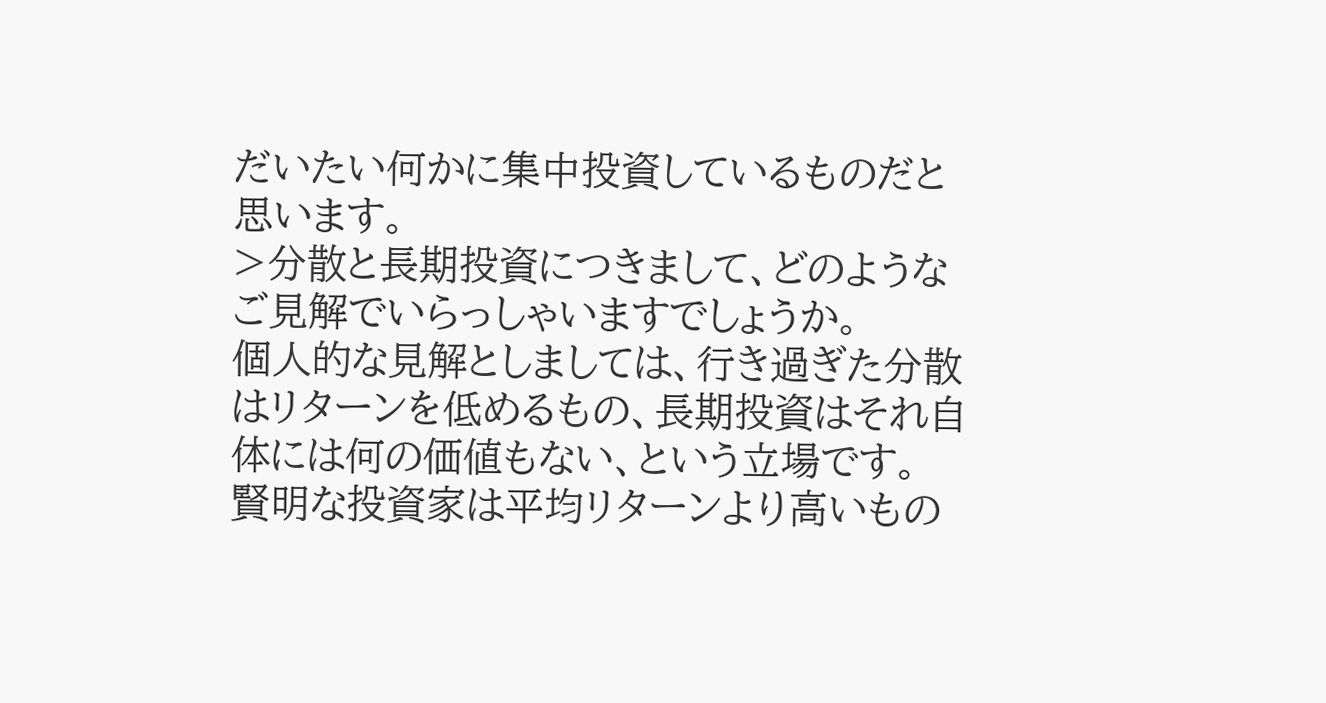だいたい何かに集中投資しているものだと思います。
>分散と長期投資につきまして、どのようなご見解でいらっしゃいますでしょうか。
個人的な見解としましては、行き過ぎた分散はリターンを低めるもの、長期投資はそれ自体には何の価値もない、という立場です。
賢明な投資家は平均リターンより高いもの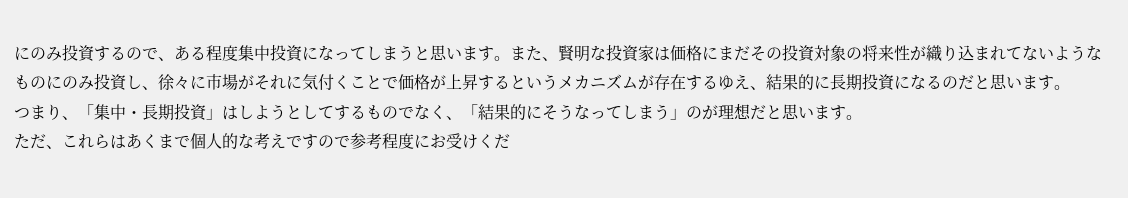にのみ投資するので、ある程度集中投資になってしまうと思います。また、賢明な投資家は価格にまだその投資対象の将来性が織り込まれてないようなものにのみ投資し、徐々に市場がそれに気付くことで価格が上昇するというメカニズムが存在するゆえ、結果的に長期投資になるのだと思います。
つまり、「集中・長期投資」はしようとしてするものでなく、「結果的にそうなってしまう」のが理想だと思います。
ただ、これらはあくまで個人的な考えですので参考程度にお受けくだ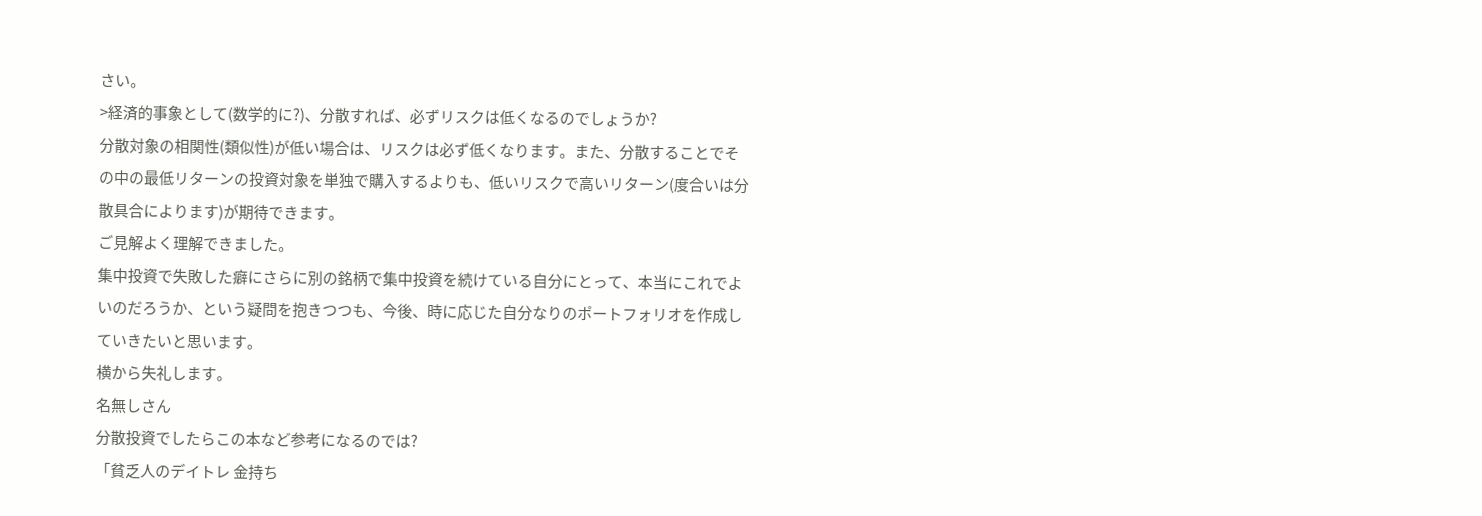さい。
>経済的事象として(数学的に?)、分散すれば、必ずリスクは低くなるのでしょうか?
分散対象の相関性(類似性)が低い場合は、リスクは必ず低くなります。また、分散することでその中の最低リターンの投資対象を単独で購入するよりも、低いリスクで高いリターン(度合いは分散具合によります)が期待できます。
ご見解よく理解できました。
集中投資で失敗した癖にさらに別の銘柄で集中投資を続けている自分にとって、本当にこれでよいのだろうか、という疑問を抱きつつも、今後、時に応じた自分なりのポートフォリオを作成していきたいと思います。
横から失礼します。
名無しさん
分散投資でしたらこの本など参考になるのでは?
「貧乏人のデイトレ 金持ち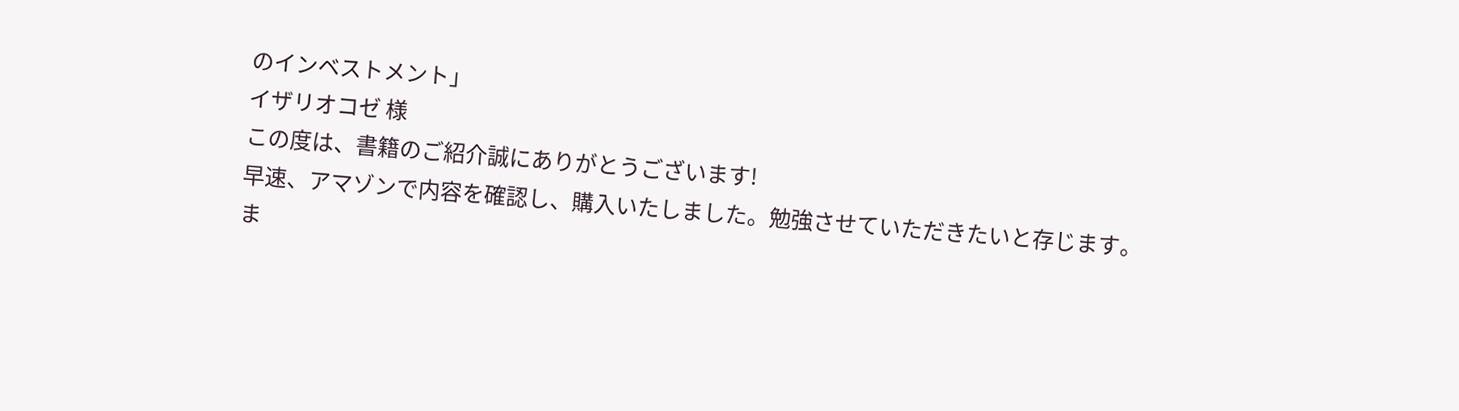のインベストメント」
イザリオコゼ 様
この度は、書籍のご紹介誠にありがとうございます!
早速、アマゾンで内容を確認し、購入いたしました。勉強させていただきたいと存じます。
ま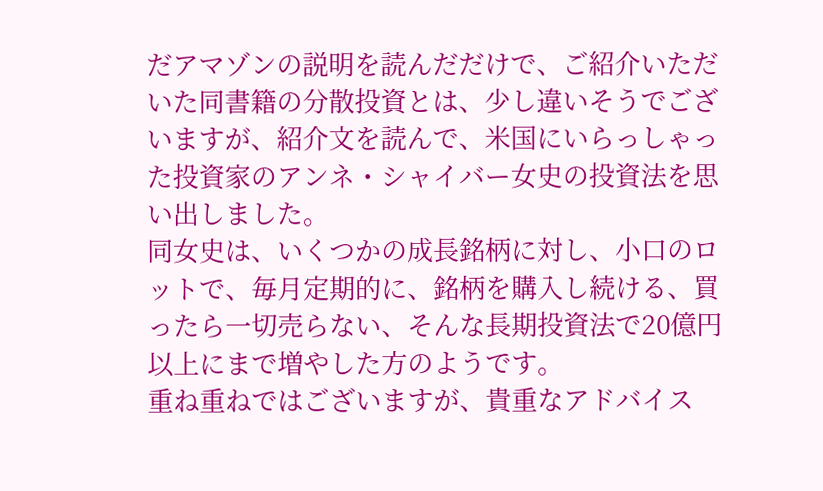だアマゾンの説明を読んだだけで、ご紹介いただいた同書籍の分散投資とは、少し違いそうでございますが、紹介文を読んで、米国にいらっしゃった投資家のアンネ・シャイバー女史の投資法を思い出しました。
同女史は、いくつかの成長銘柄に対し、小口のロットで、毎月定期的に、銘柄を購入し続ける、買ったら一切売らない、そんな長期投資法で20億円以上にまで増やした方のようです。
重ね重ねではございますが、貴重なアドバイス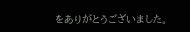をありがとうございました。